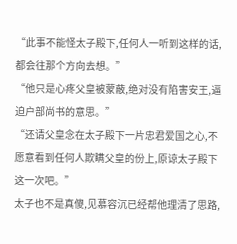“此事不能怪太子殿下,任何人一听到这样的话,都会往那个方向去想。”
“他只是心疼父皇被蒙蔽,绝对没有陷害安王,逼迫户部尚书的意思。”
“还请父皇念在太子殿下一片忠君爱国之心,不愿意看到任何人欺瞒父皇的份上,原谅太子殿下这一次吧。”
太子也不是真傻,见慕容沉已经帮他理清了思路,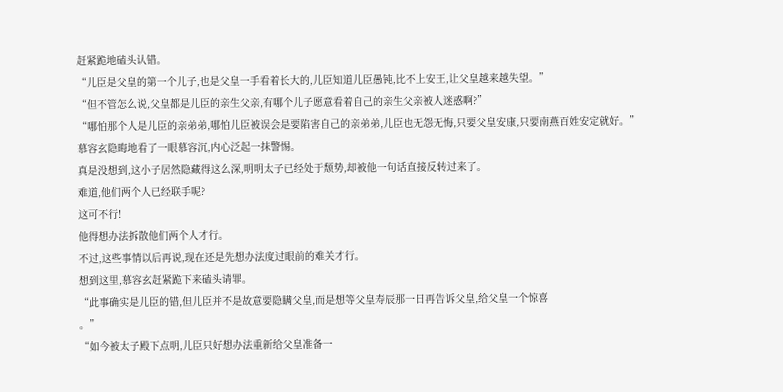赶紧跪地磕头认错。
“儿臣是父皇的第一个儿子,也是父皇一手看着长大的,儿臣知道儿臣愚钝,比不上安王,让父皇越来越失望。”
“但不管怎么说,父皇都是儿臣的亲生父亲,有哪个儿子愿意看着自己的亲生父亲被人迷惑啊?”
“哪怕那个人是儿臣的亲弟弟,哪怕儿臣被误会是要陷害自己的亲弟弟,儿臣也无怨无悔,只要父皇安康,只要南燕百姓安定就好。”
慕容玄隐晦地看了一眼慕容沉,内心泛起一抹警惕。
真是没想到,这小子居然隐藏得这么深,明明太子已经处于颓势,却被他一句话直接反转过来了。
难道,他们两个人已经联手呢?
这可不行!
他得想办法拆散他们两个人才行。
不过,这些事情以后再说,现在还是先想办法度过眼前的难关才行。
想到这里,慕容玄赶紧跪下来磕头请罪。
“此事确实是儿臣的错,但儿臣并不是故意要隐瞒父皇,而是想等父皇寿辰那一日再告诉父皇,给父皇一个惊喜
。”
“如今被太子殿下点明,儿臣只好想办法重新给父皇准备一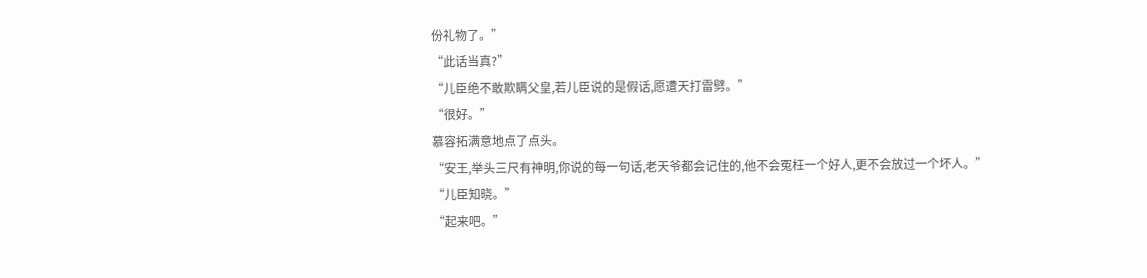份礼物了。”
“此话当真?”
“儿臣绝不敢欺瞒父皇,若儿臣说的是假话,愿遭天打雷劈。”
“很好。”
慕容拓满意地点了点头。
“安王,举头三尺有神明,你说的每一句话,老天爷都会记住的,他不会冤枉一个好人,更不会放过一个坏人。”
“儿臣知晓。”
“起来吧。”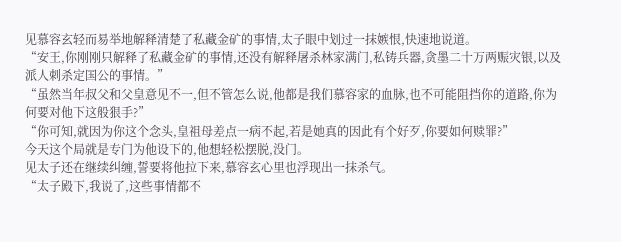见慕容玄轻而易举地解释清楚了私藏金矿的事情,太子眼中划过一抹嫉恨,快速地说道。
“安王,你刚刚只解释了私藏金矿的事情,还没有解释屠杀林家满门,私铸兵器,贪墨二十万两赈灾银,以及派人刺杀定国公的事情。”
“虽然当年叔父和父皇意见不一,但不管怎么说,他都是我们慕容家的血脉,也不可能阻挡你的道路,你为何要对他下这般狠手?”
“你可知,就因为你这个念头,皇祖母差点一病不起,若是她真的因此有个好歹,你要如何赎罪?”
今天这个局就是专门为他设下的,他想轻松摆脱,没门。
见太子还在继续纠缠,誓要将他拉下来,慕容玄心里也浮现出一抹杀气。
“太子殿下,我说了,这些事情都不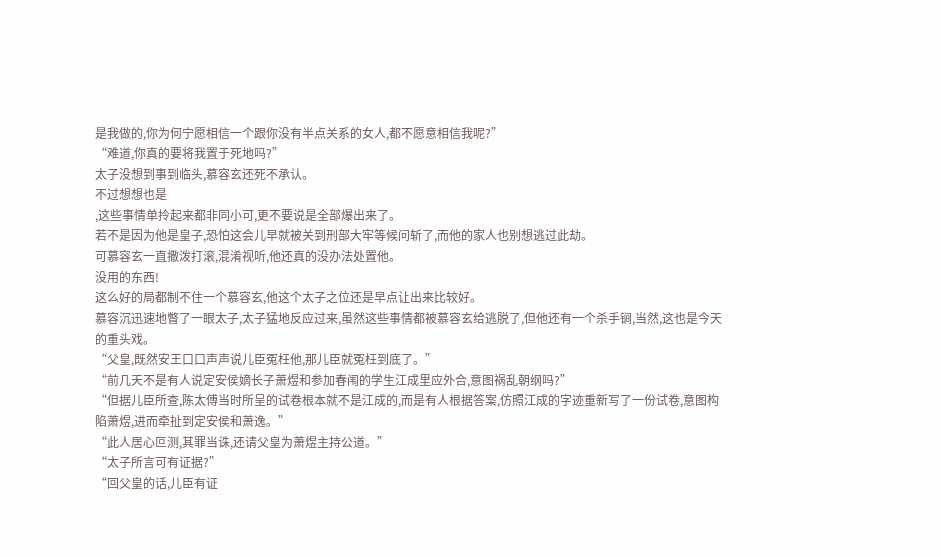是我做的,你为何宁愿相信一个跟你没有半点关系的女人,都不愿意相信我呢?”
“难道,你真的要将我置于死地吗?”
太子没想到事到临头,慕容玄还死不承认。
不过想想也是
,这些事情单拎起来都非同小可,更不要说是全部爆出来了。
若不是因为他是皇子,恐怕这会儿早就被关到刑部大牢等候问斩了,而他的家人也别想逃过此劫。
可慕容玄一直撒泼打滚,混淆视听,他还真的没办法处置他。
没用的东西!
这么好的局都制不住一个慕容玄,他这个太子之位还是早点让出来比较好。
慕容沉迅速地瞥了一眼太子,太子猛地反应过来,虽然这些事情都被慕容玄给逃脱了,但他还有一个杀手锏,当然,这也是今天的重头戏。
“父皇,既然安王口口声声说儿臣冤枉他,那儿臣就冤枉到底了。”
“前几天不是有人说定安侯嫡长子萧煜和参加春闱的学生江成里应外合,意图祸乱朝纲吗?”
“但据儿臣所查,陈太傅当时所呈的试卷根本就不是江成的,而是有人根据答案,仿照江成的字迹重新写了一份试卷,意图构陷萧煜,进而牵扯到定安侯和萧逸。”
“此人居心叵测,其罪当诛,还请父皇为萧煜主持公道。”
“太子所言可有证据?”
“回父皇的话,儿臣有证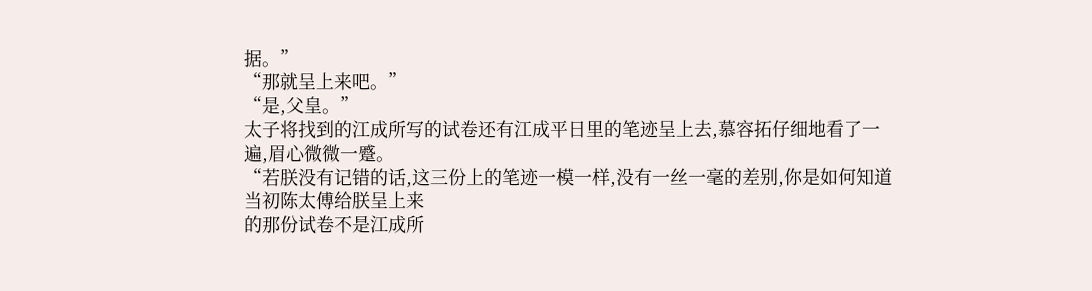据。”
“那就呈上来吧。”
“是,父皇。”
太子将找到的江成所写的试卷还有江成平日里的笔迹呈上去,慕容拓仔细地看了一遍,眉心微微一蹙。
“若朕没有记错的话,这三份上的笔迹一模一样,没有一丝一毫的差别,你是如何知道当初陈太傅给朕呈上来
的那份试卷不是江成所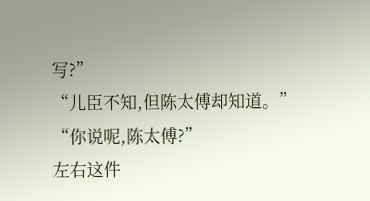写?”
“儿臣不知,但陈太傅却知道。”
“你说呢,陈太傅?”
左右这件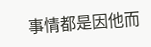事情都是因他而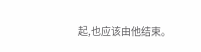起,也应该由他结束。